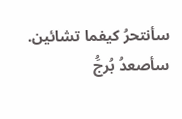سأنتحرُ كيفما تشائين.
سأصعدُ بُرجَُ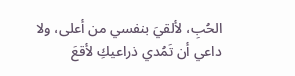الحُبِ، لألقيَ بنفسي من أعلى، ولا داعي أن تَمُدي ذراعيكِ لأقعَ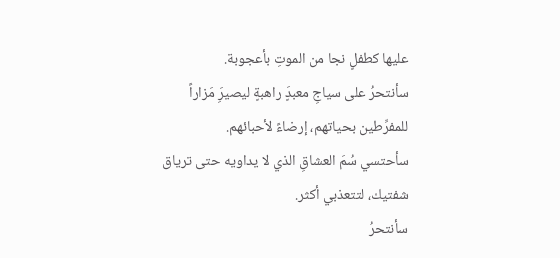عليها كطفلٍ نجا من الموتِ بأعجوبة.
سأنتحرُ على سياجِ معبدٍَ راهبةٍ ليصيرَِ مَزاراً للمفرِّطين بحياتهم، إرضاءً لأحبائهم.
سأحتسي سُمَ العشاقِ الذي لا يداويه حتى ترياق شفتيك، لتتعذبي أكثر.
سأنتحرُ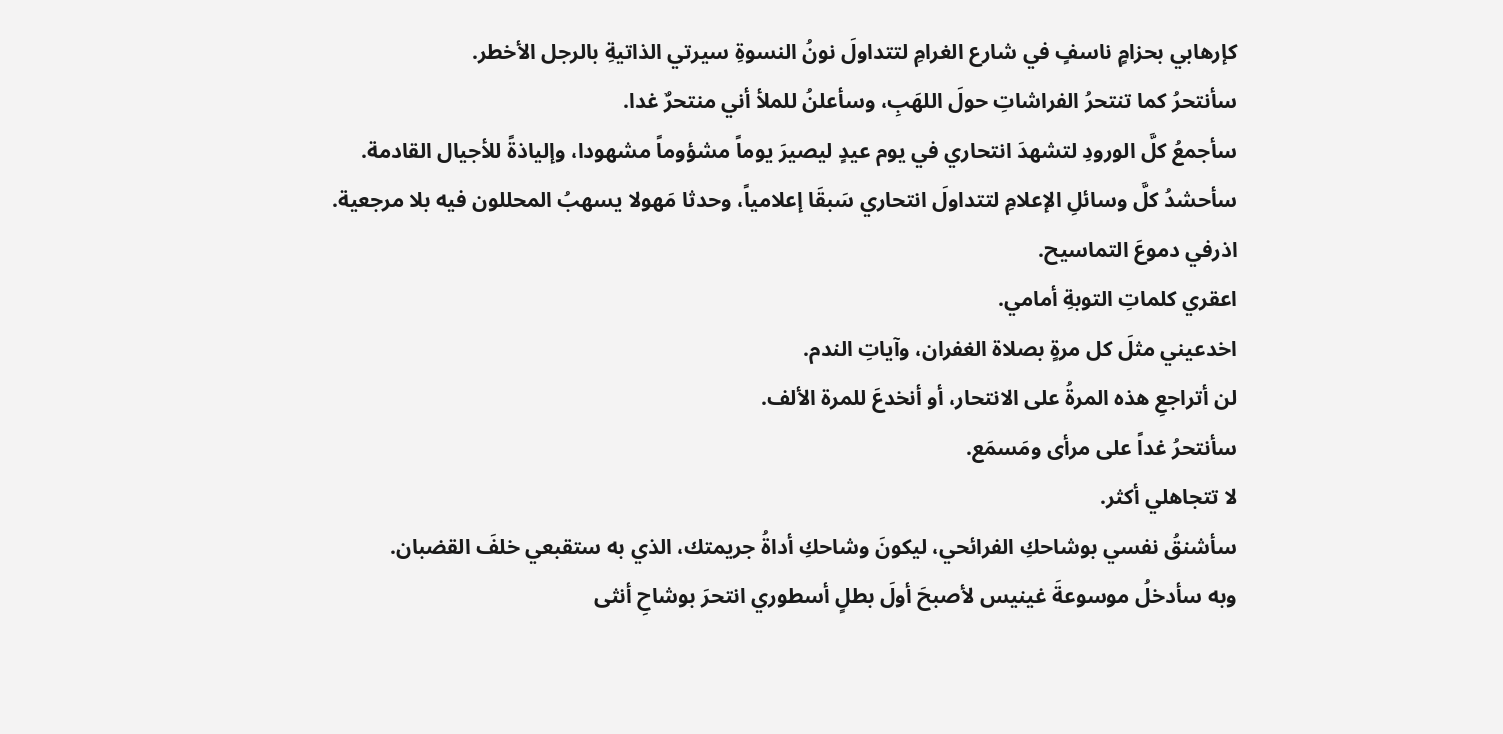كإرهابي بحزامٍ ناسفٍ في شارع الغرامِ لتتداولَ نونُ النسوةِ سيرتي الذاتيةِ بالرجل الأخطر.
سأنتحرُ كما تنتحرُ الفراشاتِ حولَ اللهَبِ، وسأعلنُ للملأ أني منتحرٌ غدا.
سأجمعُ كلَّ الورودِ لتشهدَ انتحاري في يوم عيدٍ ليصيرَ يوماً مشؤوماً مشهودا، وإلياذةً للأجيال القادمة.
سأحشدُ كلَّ وسائلِ الإعلامِ لتتداولَ انتحاري سَبقَا إعلامياً، وحدثا مَهولا يسهبُ المحللون فيه بلا مرجعية.
اذرفي دموعَ التماسيح.
اعقري كلماتِ التوبةِ أمامي.
اخدعيني مثلَ كل مرةٍ بصلاة الغفران، وآياتِ الندم.
لن أتراجعِ هذه المرةُ على الانتحار، أو أنخدعَ للمرة الألف.
سأنتحرُ غداً على مرأى ومَسمَع.
لا تتجاهلي أكثر.
سأشنقُ نفسي بوشاحكِ الفرائحي، ليكونَ وشاحكِ أداةُ جريمتك، الذي به ستقبعي خلفَ القضبان.
وبه سأدخلُ موسوعةَ غينيس لأصبحَ أولَ بطلٍ أسطوري انتحرَ بوشاحِ أنثى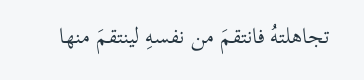تجاهلتهُ فانتقمَ من نفسهِ لينتقمَ منها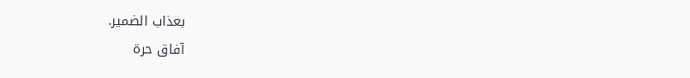بعذاب الضمير.
آفاق حرة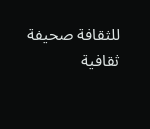للثقافة صحيفة ثقافية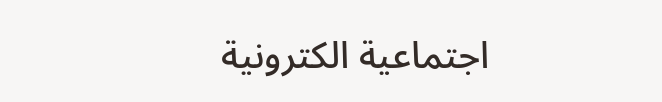اجتماعية الكترونية